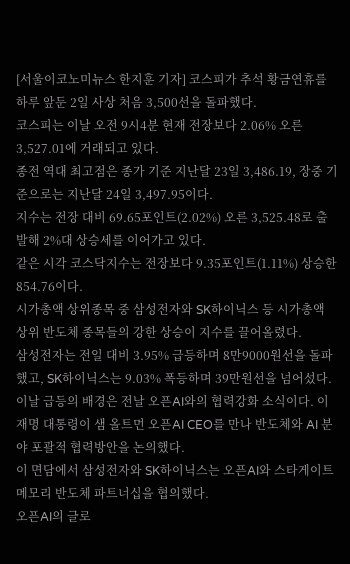[서울이코노미뉴스 한지훈 기자] 코스피가 추석 황금연휴를 하루 앞둔 2일 사상 처음 3,500선을 돌파했다.
코스피는 이날 오전 9시4분 현재 전장보다 2.06% 오른 3,527.01에 거래되고 있다.
종전 역대 최고점은 종가 기준 지난달 23일 3,486.19, 장중 기준으로는 지난달 24일 3,497.95이다.
지수는 전장 대비 69.65포인트(2.02%) 오른 3,525.48로 출발해 2%대 상승세를 이어가고 있다.
같은 시각 코스닥지수는 전장보다 9.35포인트(1.11%) 상승한 854.76이다.
시가총액 상위종목 중 삼성전자와 SK하이닉스 등 시가총액 상위 반도체 종목들의 강한 상승이 지수를 끌어올렸다.
삼성전자는 전일 대비 3.95% 급등하며 8만9000원선을 돌파했고, SK하이닉스는 9.03% 폭등하며 39만원선을 넘어섰다.
이날 급등의 배경은 전날 오픈AI와의 협력강화 소식이다. 이재명 대통령이 샘 올트먼 오픈AI CEO를 만나 반도체와 AI 분야 포괄적 협력방안을 논의했다.
이 면담에서 삼성전자와 SK하이닉스는 오픈AI와 스타게이트 메모리 반도체 파트너십을 협의했다.
오픈AI의 글로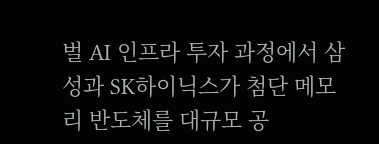벌 AI 인프라 투자 과정에서 삼성과 SK하이닉스가 첨단 메모리 반도체를 대규모 공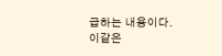급하는 내용이다.
이같은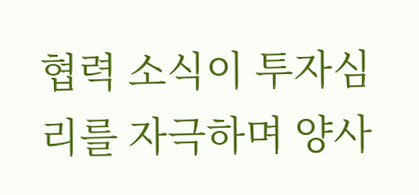협력 소식이 투자심리를 자극하며 양사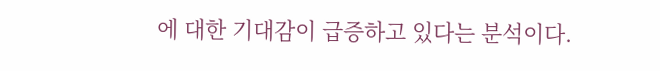에 대한 기대감이 급증하고 있다는 분석이다.